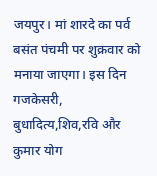जयपुर। मां शारदे का पर्व बसंत पंचमी पर शुक्रवार को मनाया जाएगा। इस दिन गजकेसरी, बुधादित्य,शिव,रवि और कुमार योग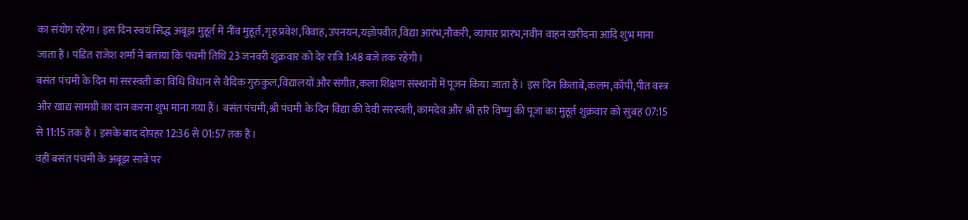का संयोग रहेगा। इस दिन स्वयं सिद्ध अबूझ मुहूर्त में नींव मुहूर्त,गृह प्रवेश,विवाह,उपनयन,यज्ञोपवीत,विद्या आरंभ,नौकरी, व्यापार प्रारंभ,नवीन वाहन खरीदना आदि शुभ माना जाता हैं। पंडित राजेश शर्मा ने बताया कि पंचमी तिथि 23 जनवरी शुक्रवार को देर रात्रि 1:48 बजे तक रहेगी।
बसंत पंचमी के दिन मां सरस्वती का विधि विधान से वैदिक गुरुकुल,विद्यालयों और संगीत,कला शिक्षण संस्थानों में पूजन किया जाता हैं। इस दिन किताबें,कलम,कॉपी,पीत वस्त्र और खाद्य सामग्री का दान करना शुभ माना गया हैं। बसंत पंचमी,श्री पंचमी के दिन विद्या की देवी सरस्वती, कामदेव और श्री हरि विष्णु की पूजा का मुहूर्त शुक्रवार को सुबह 07:15 से 11:15 तक हैं । इसके बाद दोपहर 12:36 से 01:57 तक हैं।
वहीं बसंत पंचमी के अबूझ सावे पर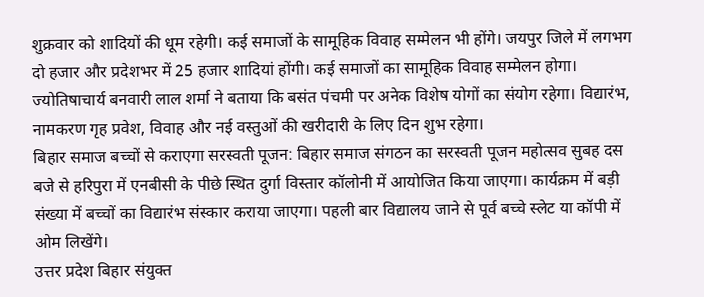शुक्रवार को शादियों की धूम रहेगी। कई समाजों के सामूहिक विवाह सम्मेलन भी होंगे। जयपुर जिले में लगभग दो हजार और प्रदेशभर में 25 हजार शादियां होंगी। कई समाजों का सामूहिक विवाह सम्मेलन होगा।
ज्योतिषाचार्य बनवारी लाल शर्मा ने बताया कि बसंत पंचमी पर अनेक विशेष योगों का संयोग रहेगा। विद्यारंभ, नामकरण गृह प्रवेश, विवाह और नई वस्तुओं की खरीदारी के लिए दिन शुभ रहेगा।
बिहार समाज बच्चों से कराएगा सरस्वती पूजन: बिहार समाज संगठन का सरस्वती पूजन महोत्सव सुबह दस बजे से हरिपुरा में एनबीसी के पीछे स्थित दुर्गा विस्तार कॉलोनी में आयोजित किया जाएगा। कार्यक्रम में बड़ी संख्या में बच्चों का विद्यारंभ संस्कार कराया जाएगा। पहली बार विद्यालय जाने से पूर्व बच्चे स्लेट या कॉपी में ओम लिखेंगे।
उत्तर प्रदेश बिहार संयुक्त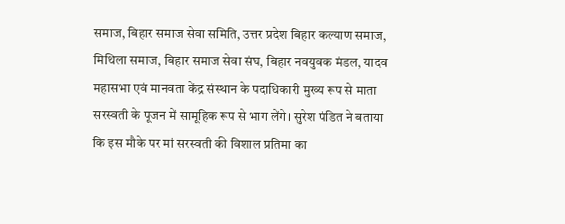समाज, बिहार समाज सेवा समिति, उत्तर प्रदेश बिहार कल्याण समाज, मिथिला समाज, बिहार समाज सेवा संघ, बिहार नवयुवक मंडल, यादव महासभा एवं मानवता केंद्र संस्थान के पदाधिकारी मुख्य रूप से माता सरस्वती के पूजन में सामूहिक रूप से भाग लेंगे। सुरेश पंडित ने बताया कि इस मौके पर मां सरस्वती की विशाल प्रतिमा का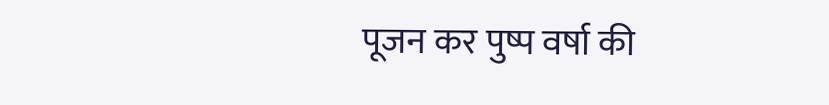पूजन कर पुष्प वर्षा की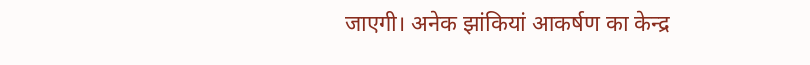जाएगी। अनेक झांकियां आकर्षण का केन्द्र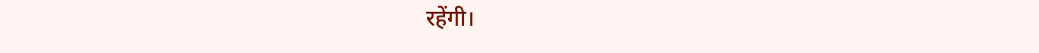रहेंगी।